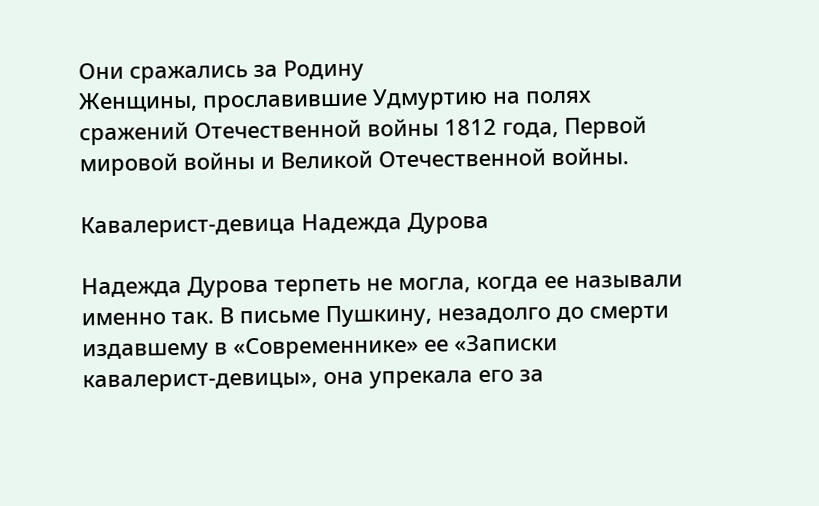Они сражались за Родину
Женщины, прославившие Удмуртию на полях сражений Отечественной войны 1812 года, Первой мировой войны и Великой Отечественной войны.

Кавалерист-девица Надежда Дурова

Надежда Дурова терпеть не могла, когда ее называли именно так. В письме Пушкину, незадолго до смерти издавшему в «Современнике» ее «Записки кавалерист-девицы», она упрекала его за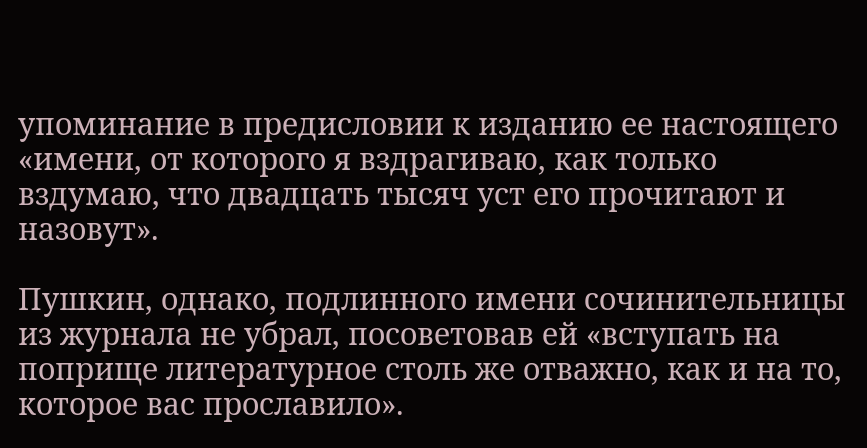упоминание в предисловии к изданию ее настоящего «имени, от которого я вздрагиваю, как только вздумаю, что двадцать тысяч уст его прочитают и назовут».

Пушкин, однако, подлинного имени сочинительницы из журнала не убрал, посоветовав ей «вступать на поприще литературное столь же отважно, как и на то, которое вас прославило».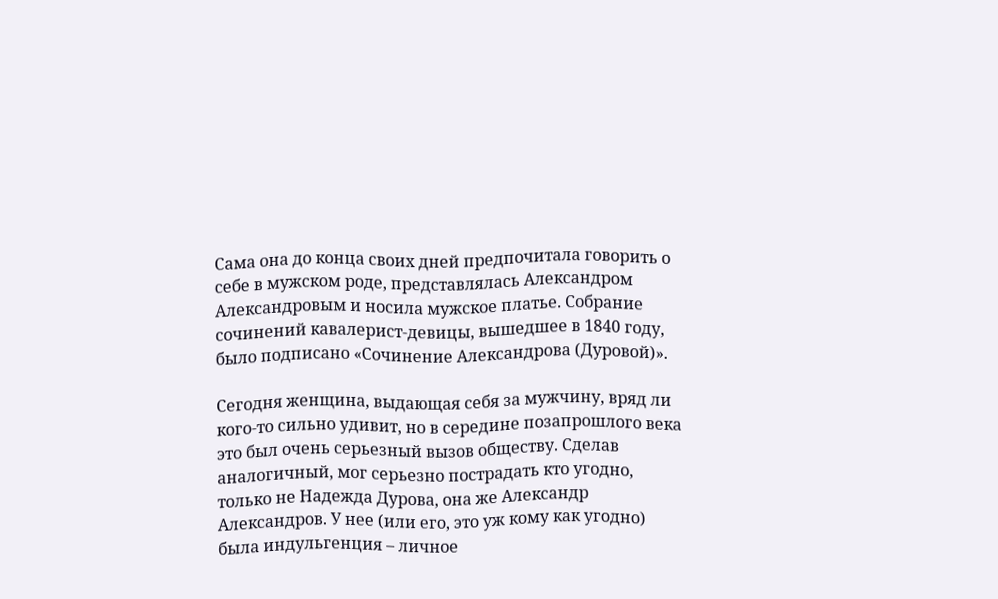Сама она до конца своих дней предпочитала говорить о себе в мужском роде, представлялась Александром Александровым и носила мужское платье. Собрание сочинений кавалерист-девицы, вышедшее в 1840 году, было подписано «Сочинение Александрова (Дуровой)».

Сегодня женщина, выдающая себя за мужчину, вряд ли кого-то сильно удивит, но в середине позапрошлого века это был очень серьезный вызов обществу. Сделав аналогичный, мог серьезно пострадать кто угодно, только не Надежда Дурова, она же Александр Александров. У нее (или его, это уж кому как угодно) была индульгенция – личное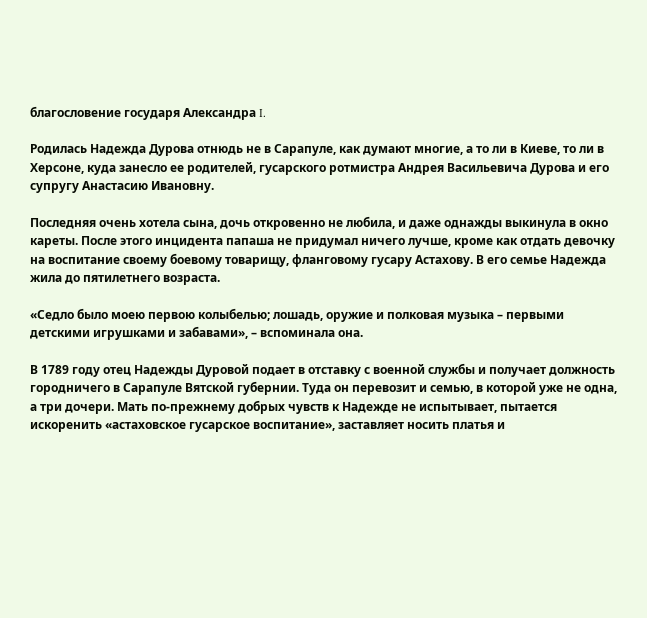благословение государя Александра I.

Родилась Надежда Дурова отнюдь не в Сарапуле, как думают многие, а то ли в Киеве, то ли в Херсоне, куда занесло ее родителей, гусарского ротмистра Андрея Васильевича Дурова и его супругу Анастасию Ивановну.

Последняя очень хотела сына, дочь откровенно не любила, и даже однажды выкинула в окно кареты. После этого инцидента папаша не придумал ничего лучше, кроме как отдать девочку на воспитание своему боевому товарищу, фланговому гусару Астахову. В его семье Надежда жила до пятилетнего возраста.

«Седло было моею первою колыбелью; лошадь, оружие и полковая музыка – первыми детскими игрушками и забавами», – вспоминала она.

В 1789 году отец Надежды Дуровой подает в отставку с военной службы и получает должность городничего в Сарапуле Вятской губернии. Туда он перевозит и семью, в которой уже не одна, а три дочери. Мать по-прежнему добрых чувств к Надежде не испытывает, пытается искоренить «астаховское гусарское воспитание», заставляет носить платья и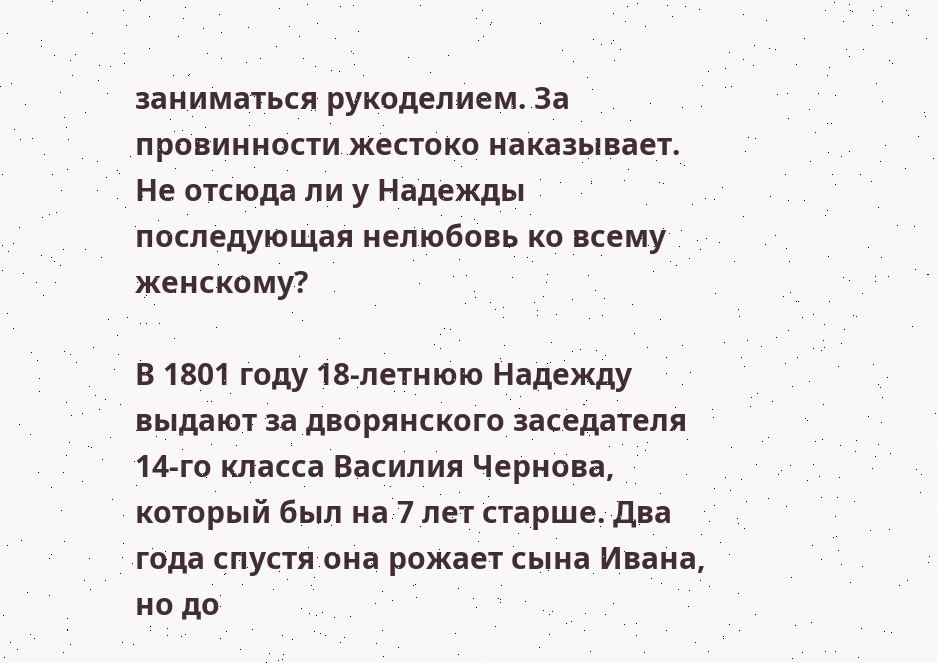заниматься рукоделием. За провинности жестоко наказывает. Не отсюда ли у Надежды последующая нелюбовь ко всему женскому?

В 1801 году 18-летнюю Надежду выдают за дворянского заседателя 14-го класса Василия Чернова, который был на 7 лет старше. Два года спустя она рожает сына Ивана, но до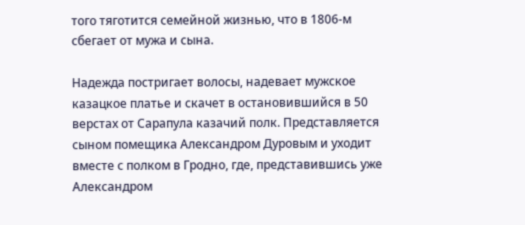того тяготится семейной жизнью, что в 1806-м сбегает от мужа и сына.

Надежда постригает волосы, надевает мужское казацкое платье и скачет в остановившийся в 50 верстах от Сарапула казачий полк. Представляется сыном помещика Александром Дуровым и уходит вместе с полком в Гродно, где, представившись уже Александром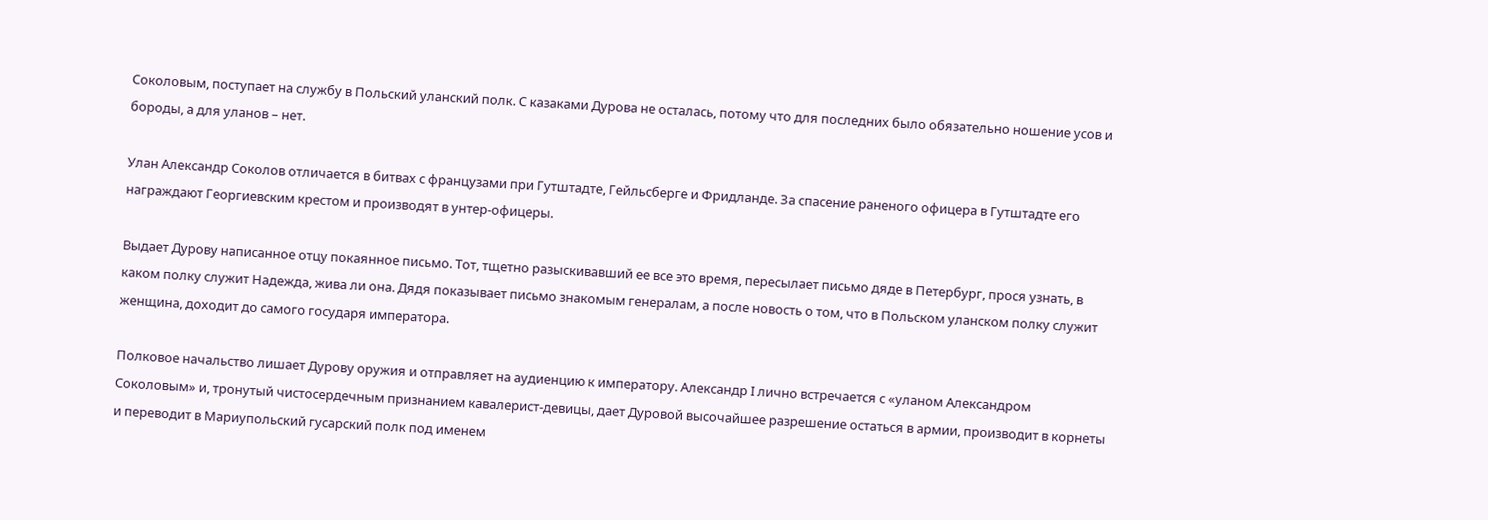Соколовым, поступает на службу в Польский уланский полк. С казаками Дурова не осталась, потому что для последних было обязательно ношение усов и бороды, а для уланов – нет.

Улан Александр Соколов отличается в битвах с французами при Гутштадте, Гейльсберге и Фридланде. За спасение раненого офицера в Гутштадте его награждают Георгиевским крестом и производят в унтер-офицеры.

Выдает Дурову написанное отцу покаянное письмо. Тот, тщетно разыскивавший ее все это время, пересылает письмо дяде в Петербург, прося узнать, в каком полку служит Надежда, жива ли она. Дядя показывает письмо знакомым генералам, а после новость о том, что в Польском уланском полку служит женщина, доходит до самого государя императора.

Полковое начальство лишает Дурову оружия и отправляет на аудиенцию к императору. Александр I лично встречается с «уланом Александром Соколовым» и, тронутый чистосердечным признанием кавалерист-девицы, дает Дуровой высочайшее разрешение остаться в армии, производит в корнеты и переводит в Мариупольский гусарский полк под именем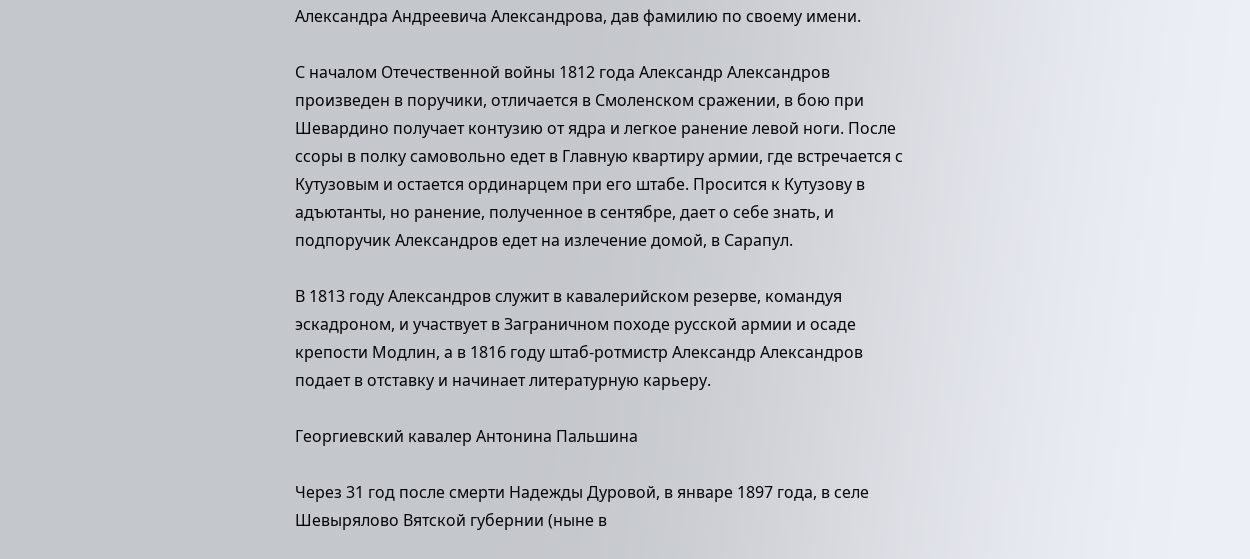Александра Андреевича Александрова, дав фамилию по своему имени.

С началом Отечественной войны 1812 года Александр Александров произведен в поручики, отличается в Смоленском сражении, в бою при Шевардино получает контузию от ядра и легкое ранение левой ноги. После ссоры в полку самовольно едет в Главную квартиру армии, где встречается с Кутузовым и остается ординарцем при его штабе. Просится к Кутузову в адъютанты, но ранение, полученное в сентябре, дает о себе знать, и подпоручик Александров едет на излечение домой, в Сарапул.

В 1813 году Александров служит в кавалерийском резерве, командуя эскадроном, и участвует в Заграничном походе русской армии и осаде крепости Модлин, а в 1816 году штаб-ротмистр Александр Александров подает в отставку и начинает литературную карьеру.

Георгиевский кавалер Антонина Пальшина

Через 31 год после смерти Надежды Дуровой, в январе 1897 года, в селе Шевырялово Вятской губернии (ныне в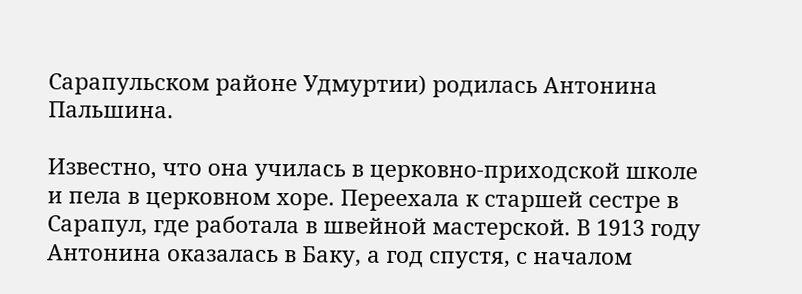Сарапульском районе Удмуртии) родилась Антонина Пальшина.

Известно, что она училась в церковно-приходской школе и пела в церковном хоре. Переехала к старшей сестре в Сарапул, где работала в швейной мастерской. В 1913 году Антонина оказалась в Баку, а год спустя, с началом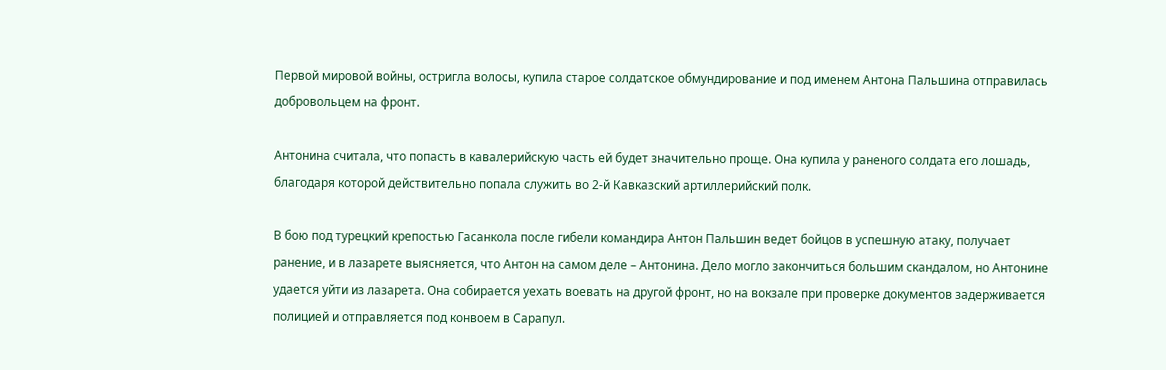Первой мировой войны, остригла волосы, купила старое солдатское обмундирование и под именем Антона Пальшина отправилась добровольцем на фронт.

Антонина считала, что попасть в кавалерийскую часть ей будет значительно проще. Она купила у раненого солдата его лошадь, благодаря которой действительно попала служить во 2-й Кавказский артиллерийский полк.

В бою под турецкий крепостью Гасанкола после гибели командира Антон Пальшин ведет бойцов в успешную атаку, получает ранение, и в лазарете выясняется, что Антон на самом деле – Антонина. Дело могло закончиться большим скандалом, но Антонине удается уйти из лазарета. Она собирается уехать воевать на другой фронт, но на вокзале при проверке документов задерживается полицией и отправляется под конвоем в Сарапул.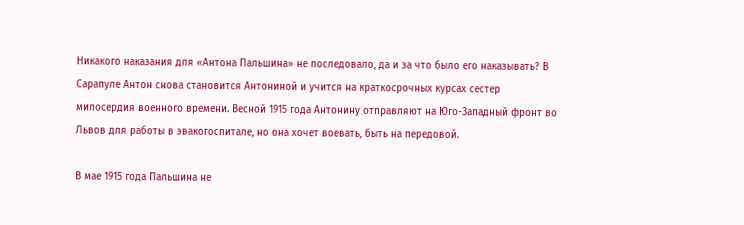Никакого наказания для «Антона Пальшина» не последовало, да и за что было его наказывать? В Сарапуле Антон снова становится Антониной и учится на краткосрочных курсах сестер милосердия военного времени. Весной 1915 года Антонину отправляют на Юго-Западный фронт во Львов для работы в эвакогоспитале, но она хочет воевать, быть на передовой.

В мае 1915 года Пальшина не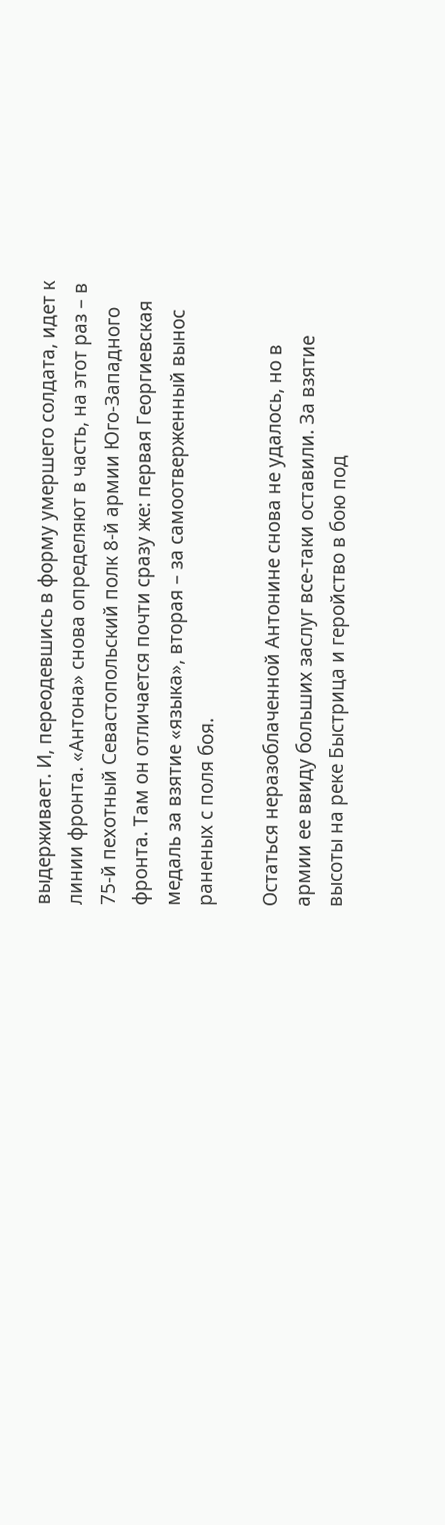выдерживает. И, переодевшись в форму умершего солдата, идет к линии фронта. «Антона» снова определяют в часть, на этот раз – в 75-й пехотный Севастопольский полк 8-й армии Юго-Западного фронта. Там он отличается почти сразу же: первая Георгиевская медаль за взятие «языка», вторая – за самоотверженный вынос раненых с поля боя.

Остаться неразоблаченной Антонине снова не удалось, но в армии ее ввиду больших заслуг все-таки оставили. За взятие высоты на реке Быстрица и геройство в бою под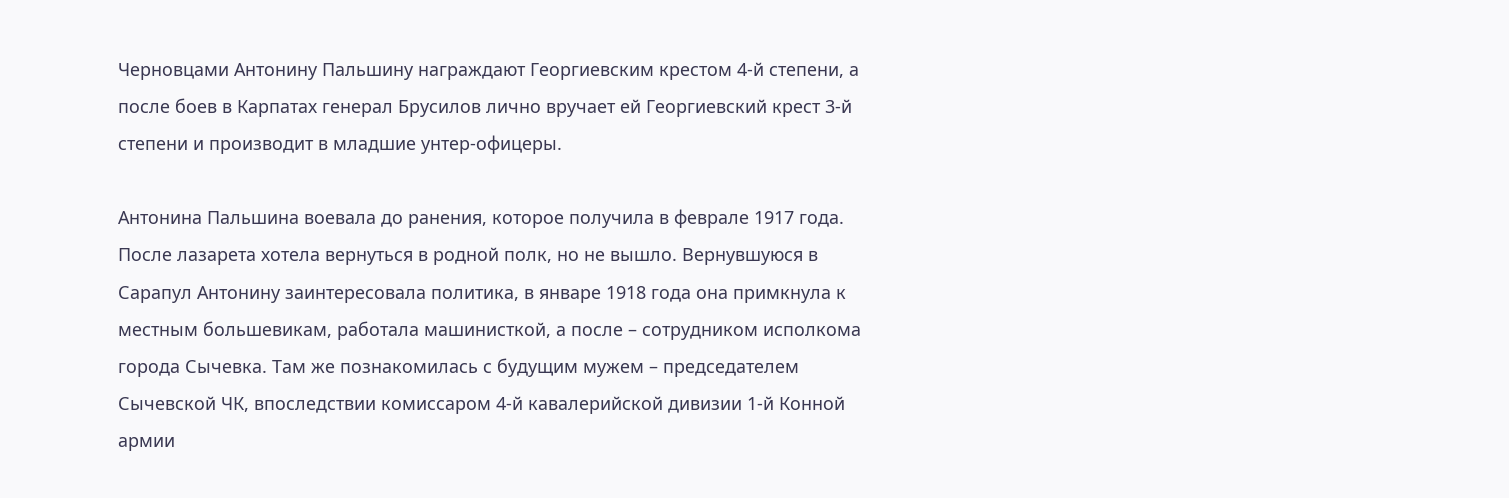Черновцами Антонину Пальшину награждают Георгиевским крестом 4-й степени, а после боев в Карпатах генерал Брусилов лично вручает ей Георгиевский крест 3-й степени и производит в младшие унтер-офицеры.

Антонина Пальшина воевала до ранения, которое получила в феврале 1917 года. После лазарета хотела вернуться в родной полк, но не вышло. Вернувшуюся в Сарапул Антонину заинтересовала политика, в январе 1918 года она примкнула к местным большевикам, работала машинисткой, а после – сотрудником исполкома города Сычевка. Там же познакомилась с будущим мужем – председателем Сычевской ЧК, впоследствии комиссаром 4-й кавалерийской дивизии 1-й Конной армии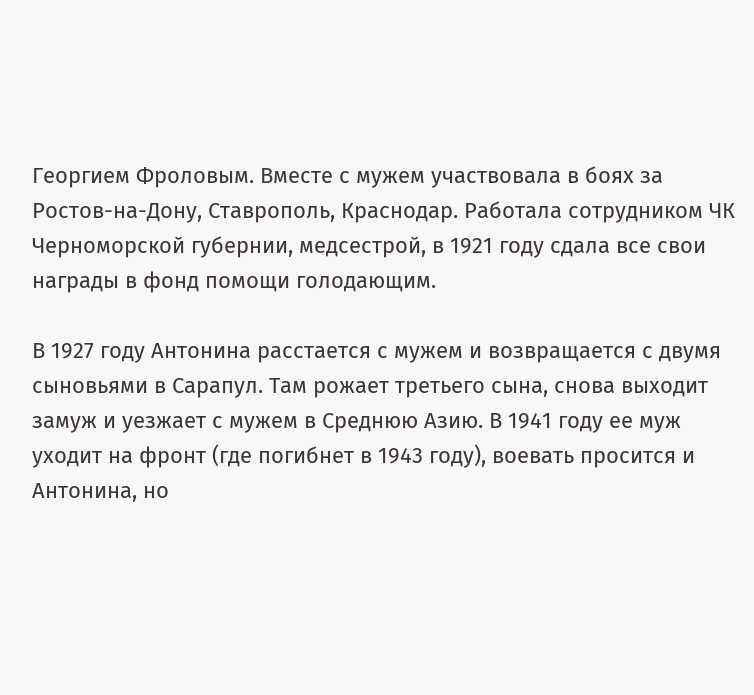Георгием Фроловым. Вместе с мужем участвовала в боях за Ростов-на-Дону, Ставрополь, Краснодар. Работала сотрудником ЧК Черноморской губернии, медсестрой, в 1921 году сдала все свои награды в фонд помощи голодающим.

В 1927 году Антонина расстается с мужем и возвращается с двумя сыновьями в Сарапул. Там рожает третьего сына, снова выходит замуж и уезжает с мужем в Среднюю Азию. В 1941 году ее муж уходит на фронт (где погибнет в 1943 году), воевать просится и Антонина, но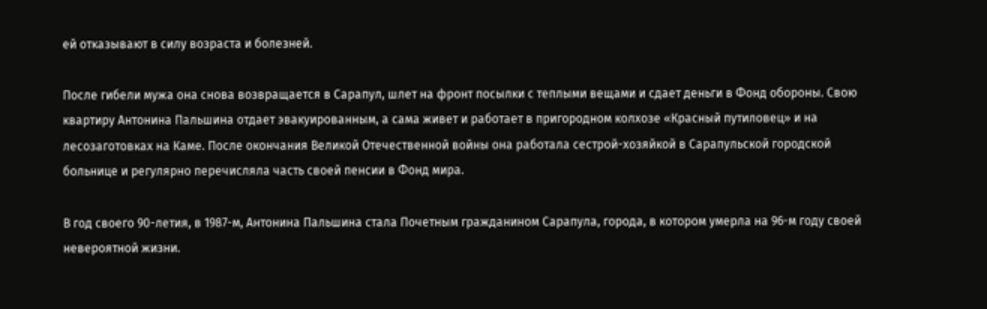ей отказывают в силу возраста и болезней.

После гибели мужа она снова возвращается в Сарапул, шлет на фронт посылки с теплыми вещами и сдает деньги в Фонд обороны. Свою квартиру Антонина Пальшина отдает эвакуированным, а сама живет и работает в пригородном колхозе «Красный путиловец» и на лесозаготовках на Каме. После окончания Великой Отечественной войны она работала сестрой-хозяйкой в Сарапульской городской больнице и регулярно перечисляла часть своей пенсии в Фонд мира.

В год своего 90-летия, в 1987-м, Антонина Пальшина стала Почетным гражданином Сарапула, города, в котором умерла на 96-м году своей невероятной жизни.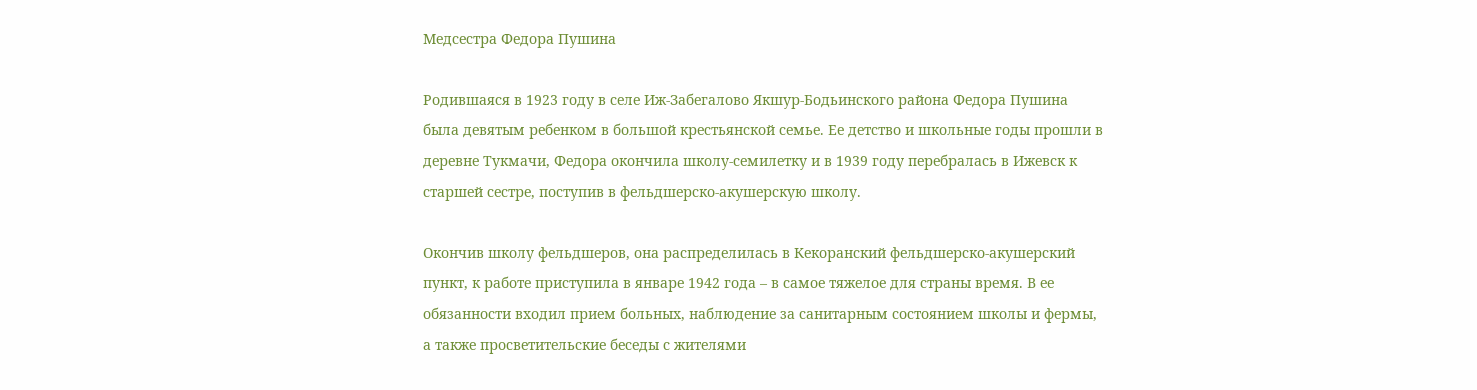Медсестра Федора Пушина

Родившаяся в 1923 году в селе Иж-Забегалово Якшур-Бодьинского района Федора Пушина была девятым ребенком в большой крестьянской семье. Ее детство и школьные годы прошли в деревне Тукмачи, Федора окончила школу-семилетку и в 1939 году перебралась в Ижевск к старшей сестре, поступив в фельдшерско-акушерскую школу.

Окончив школу фельдшеров, она распределилась в Кекоранский фельдшерско-акушерский пункт, к работе приступила в январе 1942 года – в самое тяжелое для страны время. В ее обязанности входил прием больных, наблюдение за санитарным состоянием школы и фермы, а также просветительские беседы с жителями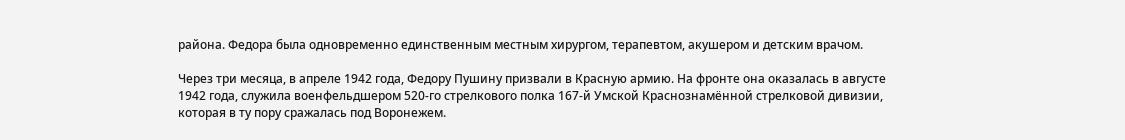района. Федора была одновременно единственным местным хирургом, терапевтом, акушером и детским врачом.

Через три месяца, в апреле 1942 года, Федору Пушину призвали в Красную армию. На фронте она оказалась в августе 1942 года, служила военфельдшером 520-го стрелкового полка 167-й Умской Краснознамённой стрелковой дивизии, которая в ту пору сражалась под Воронежем.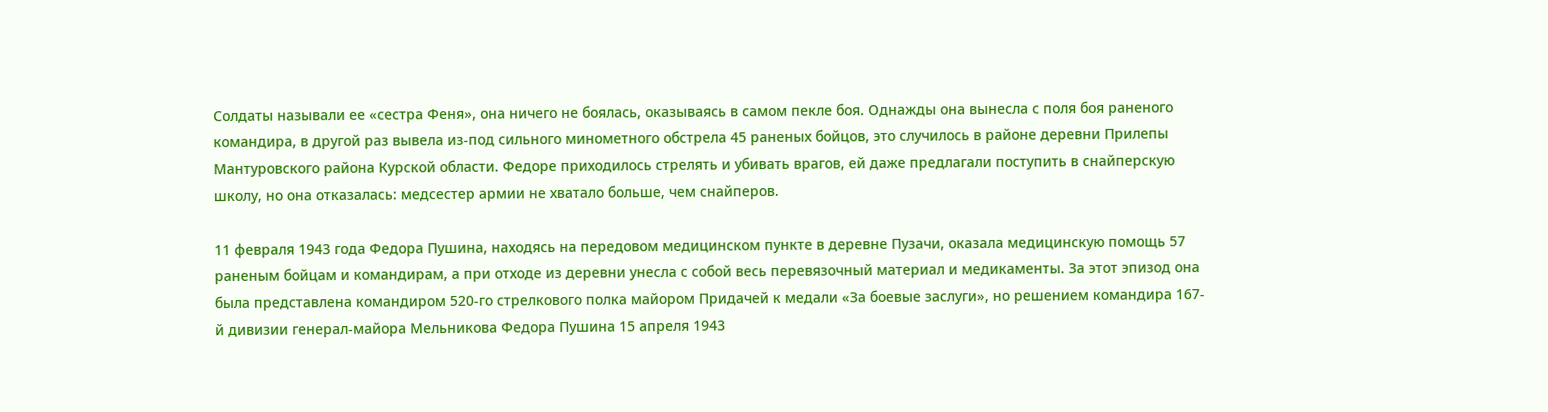Солдаты называли ее «сестра Феня», она ничего не боялась, оказываясь в самом пекле боя. Однажды она вынесла с поля боя раненого командира, в другой раз вывела из-под сильного минометного обстрела 45 раненых бойцов, это случилось в районе деревни Прилепы Мантуровского района Курской области. Федоре приходилось стрелять и убивать врагов, ей даже предлагали поступить в снайперскую школу, но она отказалась: медсестер армии не хватало больше, чем снайперов.

11 февраля 1943 года Федора Пушина, находясь на передовом медицинском пункте в деревне Пузачи, оказала медицинскую помощь 57 раненым бойцам и командирам, а при отходе из деревни унесла с собой весь перевязочный материал и медикаменты. За этот эпизод она была представлена командиром 520-го стрелкового полка майором Придачей к медали «За боевые заслуги», но решением командира 167-й дивизии генерал-майора Мельникова Федора Пушина 15 апреля 1943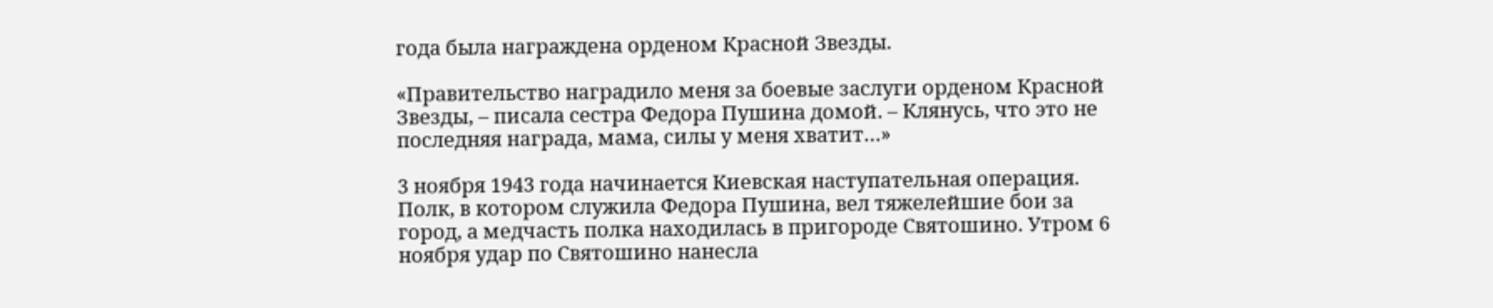года была награждена орденом Красной Звезды.

«Правительство наградило меня за боевые заслуги орденом Красной Звезды, – писала сестра Федора Пушина домой. – Клянусь, что это не последняя награда, мама, силы у меня хватит…»

3 ноября 1943 года начинается Киевская наступательная операция. Полк, в котором служила Федора Пушина, вел тяжелейшие бои за город, а медчасть полка находилась в пригороде Святошино. Утром 6 ноября удар по Святошино нанесла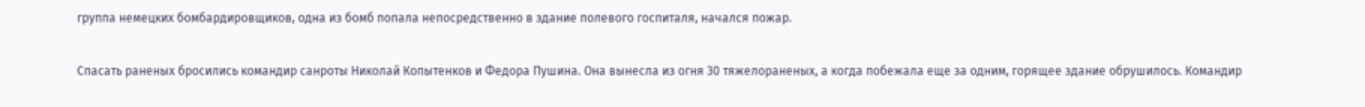группа немецких бомбардировщиков, одна из бомб попала непосредственно в здание полевого госпиталя, начался пожар.

Спасать раненых бросились командир санроты Николай Копытенков и Федора Пушина. Она вынесла из огня 30 тяжелораненых, а когда побежала еще за одним, горящее здание обрушилось. Командир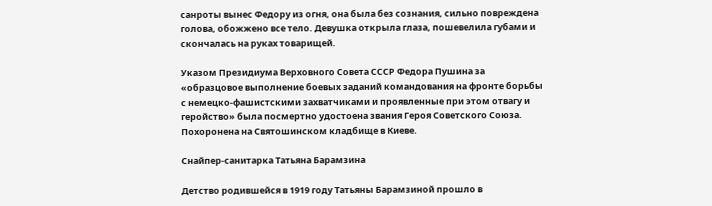санроты вынес Федору из огня, она была без сознания, сильно повреждена голова, обожжено все тело. Девушка открыла глаза, пошевелила губами и скончалась на руках товарищей.

Указом Президиума Верховного Совета СССР Федора Пушина за «образцовое выполнение боевых заданий командования на фронте борьбы с немецко-фашистскими захватчиками и проявленные при этом отвагу и геройство» была посмертно удостоена звания Героя Советского Союза. Похоронена на Святошинском кладбище в Киеве.

Снайпер-санитарка Татьяна Барамзина

Детство родившейся в 1919 году Татьяны Барамзиной прошло в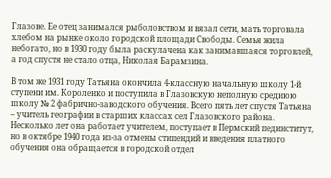Глазове. Ее отец занимался рыболовством и вязал сети, мать торговала хлебом на рынке около городской площади Свободы. Семья жила небогато, но в 1930 году была раскулачена как занимавшаяся торговлей, а год спустя не стало отца, Николая Барамзина.

В том же 1931 году Татьяна окончила 4-классную начальную школу 1-й ступени им. Короленко и поступила в Глазовскую неполную среднюю школу № 2 фабрично-заводского обучения. Всего пять лет спустя Татьяна – учитель географии в старших классах сел Глазовского района. Несколько лет она работает учителем, поступает в Пермский пединститут, но в октябре 1940 года из-за отмены стипендий и введения платного обучения она обращается в городской отдел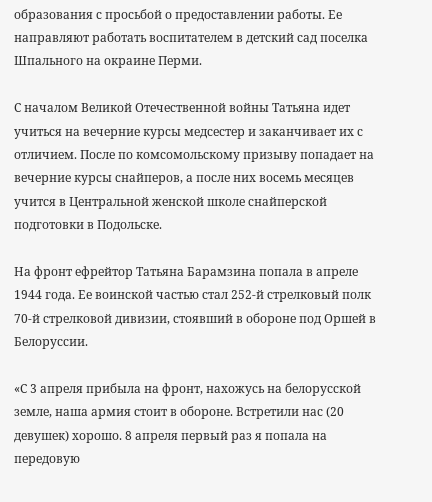образования с просьбой о предоставлении работы. Ее направляют работать воспитателем в детский сад поселка Шпального на окраине Перми.

С началом Великой Отечественной войны Татьяна идет учиться на вечерние курсы медсестер и заканчивает их с отличием. После по комсомольскому призыву попадает на вечерние курсы снайперов, а после них восемь месяцев учится в Центральной женской школе снайперской подготовки в Подольске.

На фронт ефрейтор Татьяна Барамзина попала в апреле 1944 года. Ее воинской частью стал 252-й стрелковый полк 70-й стрелковой дивизии, стоявший в обороне под Оршей в Белоруссии.

«С 3 апреля прибыла на фронт, нахожусь на белорусской земле, наша армия стоит в обороне. Встретили нас (20 девушек) хорошо. 8 апреля первый раз я попала на передовую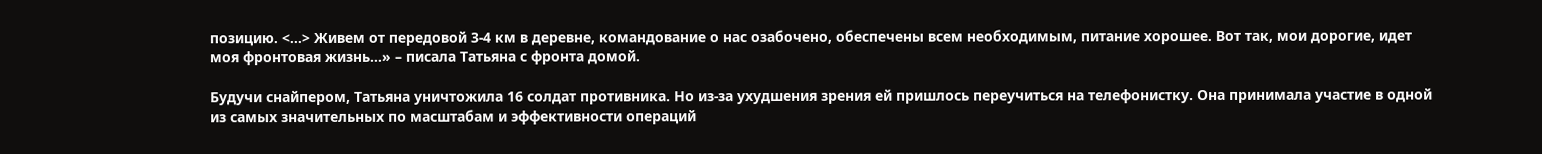позицию. <...> Живем от передовой 3-4 км в деревне, командование о нас озабочено, обеспечены всем необходимым, питание хорошее. Вот так, мои дорогие, идет моя фронтовая жизнь…» – писала Татьяна с фронта домой.

Будучи снайпером, Татьяна уничтожила 16 солдат противника. Но из-за ухудшения зрения ей пришлось переучиться на телефонистку. Она принимала участие в одной из самых значительных по масштабам и эффективности операций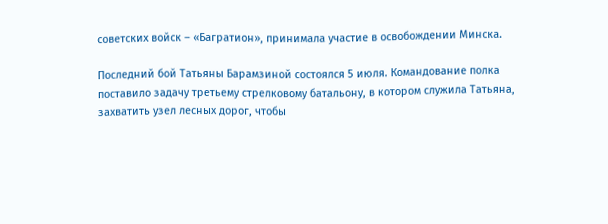советских войск – «Багратион», принимала участие в освобождении Минска.

Последний бой Татьяны Барамзиной состоялся 5 июля. Командование полка поставило задачу третьему стрелковому батальону, в котором служила Татьяна, захватить узел лесных дорог, чтобы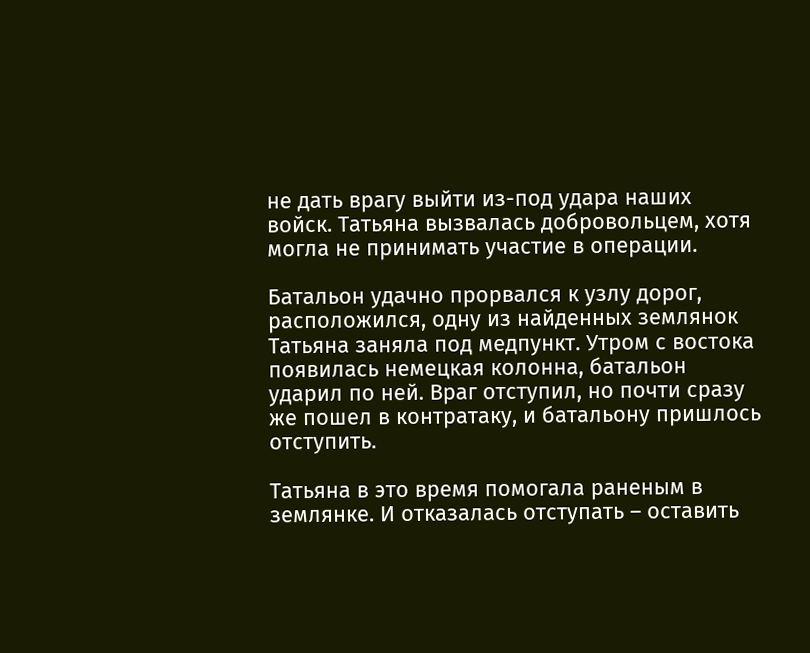не дать врагу выйти из-под удара наших войск. Татьяна вызвалась добровольцем, хотя могла не принимать участие в операции.

Батальон удачно прорвался к узлу дорог, расположился, одну из найденных землянок Татьяна заняла под медпункт. Утром с востока появилась немецкая колонна, батальон ударил по ней. Враг отступил, но почти сразу же пошел в контратаку, и батальону пришлось отступить.

Татьяна в это время помогала раненым в землянке. И отказалась отступать – оставить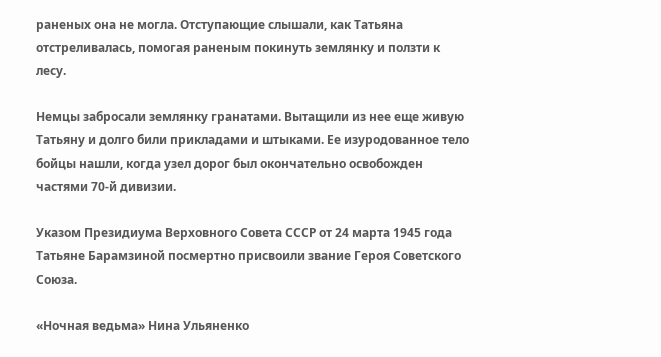раненых она не могла. Отступающие слышали, как Татьяна отстреливалась, помогая раненым покинуть землянку и ползти к лесу.

Немцы забросали землянку гранатами. Вытащили из нее еще живую Татьяну и долго били прикладами и штыками. Ее изуродованное тело бойцы нашли, когда узел дорог был окончательно освобожден частями 70-й дивизии.

Указом Президиума Верховного Совета СССР от 24 марта 1945 года Татьяне Барамзиной посмертно присвоили звание Героя Советского Союза.

«Ночная ведьма» Нина Ульяненко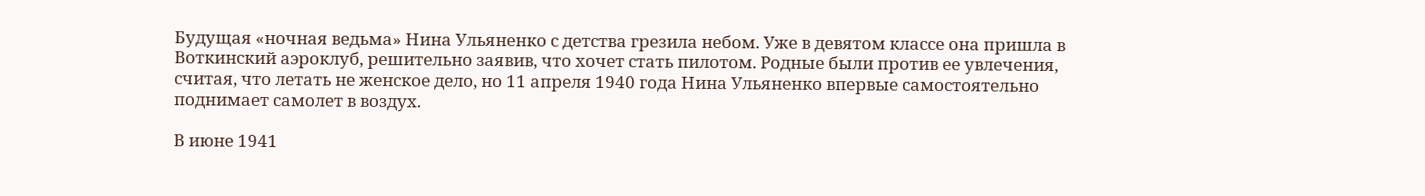Будущая «ночная ведьма» Нина Ульяненко с детства грезила небом. Уже в девятом классе она пришла в Воткинский аэроклуб, решительно заявив, что хочет стать пилотом. Родные были против ее увлечения, считая, что летать не женское дело, но 11 апреля 1940 года Нина Ульяненко впервые самостоятельно поднимает самолет в воздух.

В июне 1941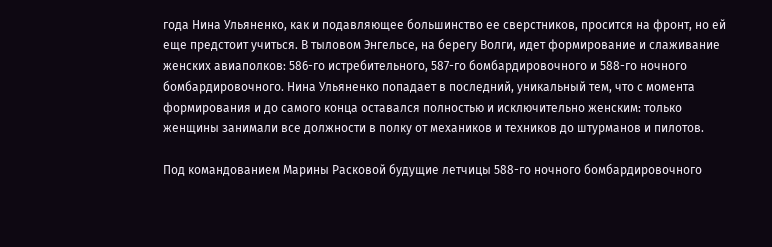года Нина Ульяненко, как и подавляющее большинство ее сверстников, просится на фронт, но ей еще предстоит учиться. В тыловом Энгельсе, на берегу Волги, идет формирование и слаживание женских авиаполков: 586-го истребительного, 587-го бомбардировочного и 588-го ночного бомбардировочного. Нина Ульяненко попадает в последний, уникальный тем, что с момента формирования и до самого конца оставался полностью и исключительно женским: только женщины занимали все должности в полку от механиков и техников до штурманов и пилотов.

Под командованием Марины Расковой будущие летчицы 588-го ночного бомбардировочного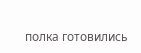полка готовились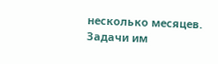несколько месяцев. Задачи им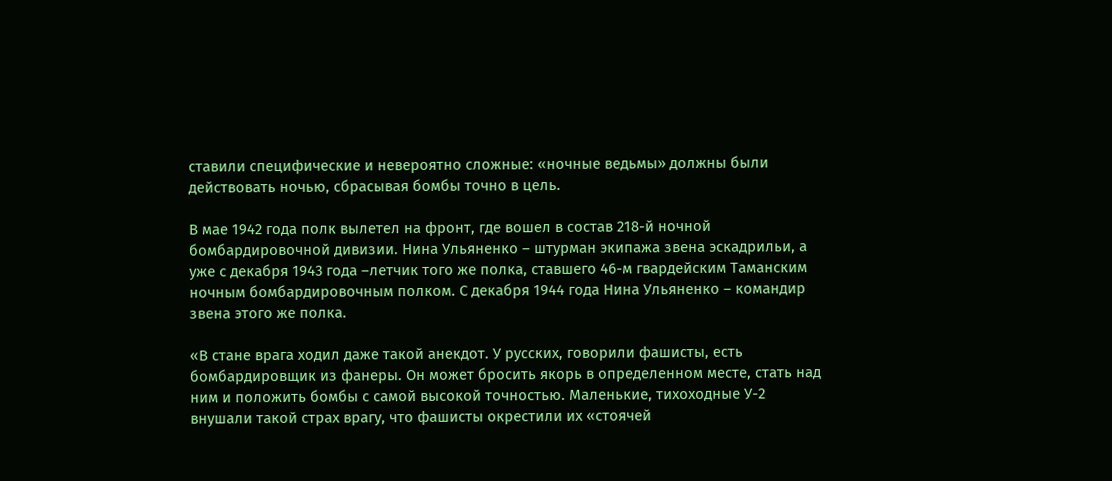ставили специфические и невероятно сложные: «ночные ведьмы» должны были действовать ночью, сбрасывая бомбы точно в цель.

В мае 1942 года полк вылетел на фронт, где вошел в состав 218-й ночной бомбардировочной дивизии. Нина Ульяненко – штурман экипажа звена эскадрильи, а уже с декабря 1943 года –летчик того же полка, ставшего 46-м гвардейским Таманским ночным бомбардировочным полком. С декабря 1944 года Нина Ульяненко – командир звена этого же полка.

«В стане врага ходил даже такой анекдот. У русских, говорили фашисты, есть бомбардировщик из фанеры. Он может бросить якорь в определенном месте, стать над ним и положить бомбы с самой высокой точностью. Маленькие, тихоходные У-2 внушали такой страх врагу, что фашисты окрестили их «стоячей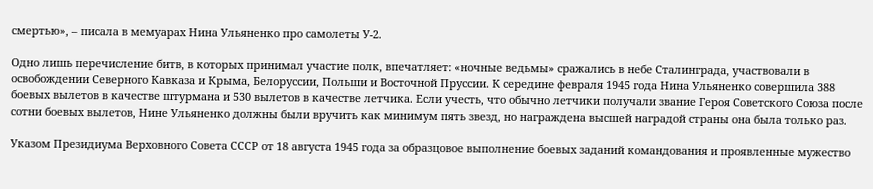смертью», – писала в мемуарах Нина Ульяненко про самолеты У-2.

Одно лишь перечисление битв, в которых принимал участие полк, впечатляет: «ночные ведьмы» сражались в небе Сталинграда, участвовали в освобождении Северного Кавказа и Крыма, Белоруссии, Польши и Восточной Пруссии. К середине февраля 1945 года Нина Ульяненко совершила 388 боевых вылетов в качестве штурмана и 530 вылетов в качестве летчика. Если учесть, что обычно летчики получали звание Героя Советского Союза после сотни боевых вылетов, Нине Ульяненко должны были вручить как минимум пять звезд, но награждена высшей наградой страны она была только раз.

Указом Президиума Верховного Совета СССР от 18 августа 1945 года за образцовое выполнение боевых заданий командования и проявленные мужество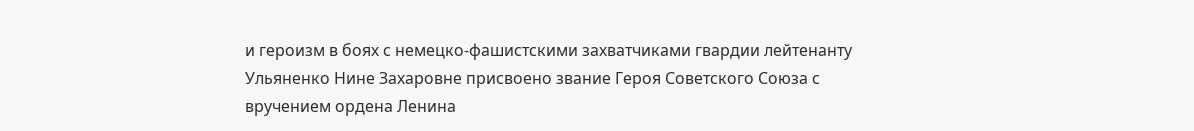и героизм в боях с немецко-фашистскими захватчиками гвардии лейтенанту Ульяненко Нине Захаровне присвоено звание Героя Советского Союза с вручением ордена Ленина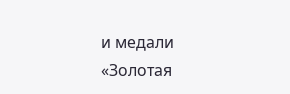и медали «Золотая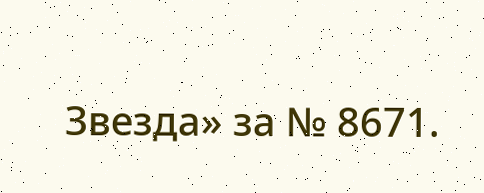Звезда» за № 8671.